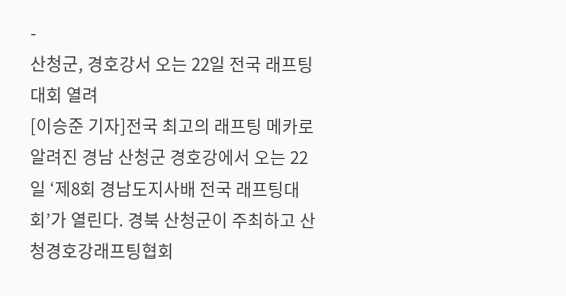-
산청군, 경호강서 오는 22일 전국 래프팅대회 열려
[이승준 기자]전국 최고의 래프팅 메카로 알려진 경남 산청군 경호강에서 오는 22일 ‘제8회 경남도지사배 전국 래프팅대회’가 열린다. 경북 산청군이 주최하고 산청경호강래프팅협회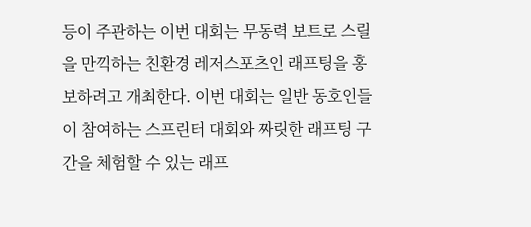등이 주관하는 이번 대회는 무동력 보트로 스릴을 만끽하는 친환경 레저스포츠인 래프팅을 홍보하려고 개최한다. 이번 대회는 일반 동호인들이 참여하는 스프린터 대회와 짜릿한 래프팅 구간을 체험할 수 있는 래프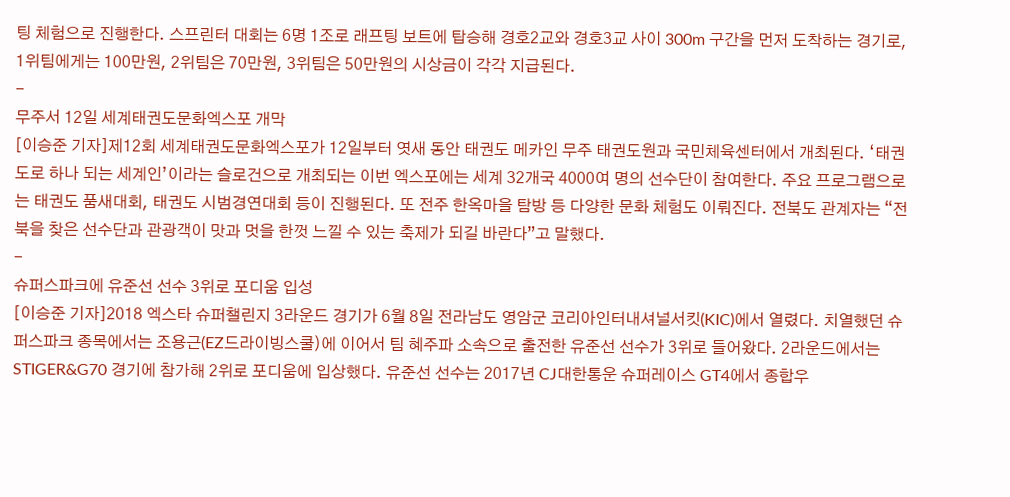팅 체험으로 진행한다. 스프린터 대회는 6명 1조로 래프팅 보트에 탑승해 경호2교와 경호3교 사이 300m 구간을 먼저 도착하는 경기로, 1위팀에게는 100만원, 2위팀은 70만원, 3위팀은 50만원의 시상금이 각각 지급된다.
-
무주서 12일 세계태권도문화엑스포 개막
[이승준 기자]제12회 세계태권도문화엑스포가 12일부터 엿새 동안 태권도 메카인 무주 태권도원과 국민체육센터에서 개최된다. ‘태권도로 하나 되는 세계인’이라는 슬로건으로 개최되는 이번 엑스포에는 세계 32개국 4000여 명의 선수단이 참여한다. 주요 프로그램으로는 태권도 품새대회, 태권도 시범경연대회 등이 진행된다. 또 전주 한옥마을 탐방 등 다양한 문화 체험도 이뤄진다. 전북도 관계자는 “전북을 찾은 선수단과 관광객이 맛과 멋을 한껏 느낄 수 있는 축제가 되길 바란다”고 말했다.
-
슈퍼스파크에 유준선 선수 3위로 포디움 입성
[이승준 기자]2018 엑스타 슈퍼챌린지 3라운드 경기가 6월 8일 전라남도 영암군 코리아인터내셔널서킷(KIC)에서 열렸다. 치열했던 슈퍼스파크 종목에서는 조용근(EZ드라이빙스쿨)에 이어서 팀 혜주파 소속으로 출전한 유준선 선수가 3위로 들어왔다. 2라운드에서는 STIGER&G70 경기에 참가해 2위로 포디움에 입상했다. 유준선 선수는 2017년 CJ대한통운 슈퍼레이스 GT4에서 종합우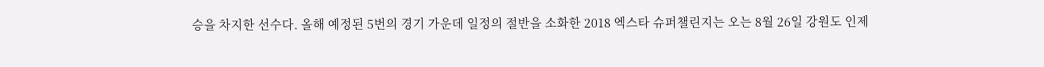승을 차지한 선수다. 올해 예정된 5번의 경기 가운데 일정의 절반을 소화한 2018 엑스타 슈퍼챌린지는 오는 8월 26일 강원도 인제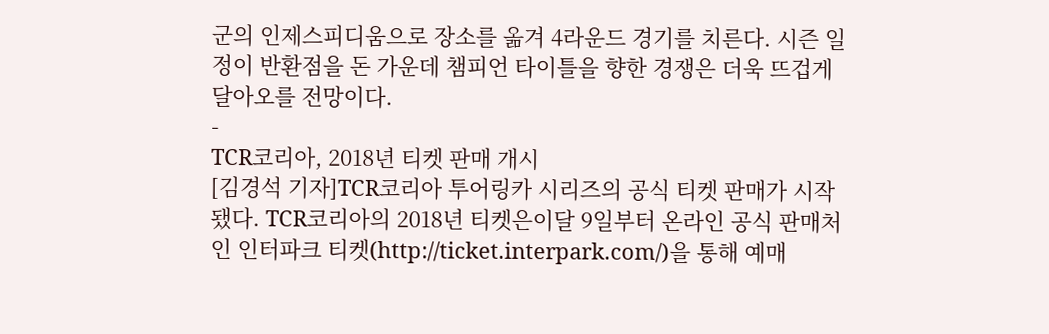군의 인제스피디움으로 장소를 옮겨 4라운드 경기를 치른다. 시즌 일정이 반환점을 돈 가운데 챔피언 타이틀을 향한 경쟁은 더욱 뜨겁게 달아오를 전망이다.
-
TCR코리아, 2018년 티켓 판매 개시
[김경석 기자]TCR코리아 투어링카 시리즈의 공식 티켓 판매가 시작됐다. TCR코리아의 2018년 티켓은이달 9일부터 온라인 공식 판매처인 인터파크 티켓(http://ticket.interpark.com/)을 통해 예매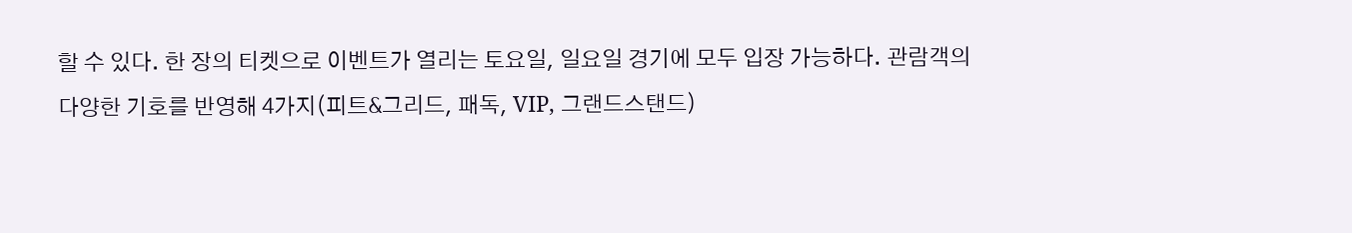할 수 있다. 한 장의 티켓으로 이벤트가 열리는 토요일, 일요일 경기에 모두 입장 가능하다. 관람객의 다양한 기호를 반영해 4가지(피트&그리드, 패독, VIP, 그랜드스탠드)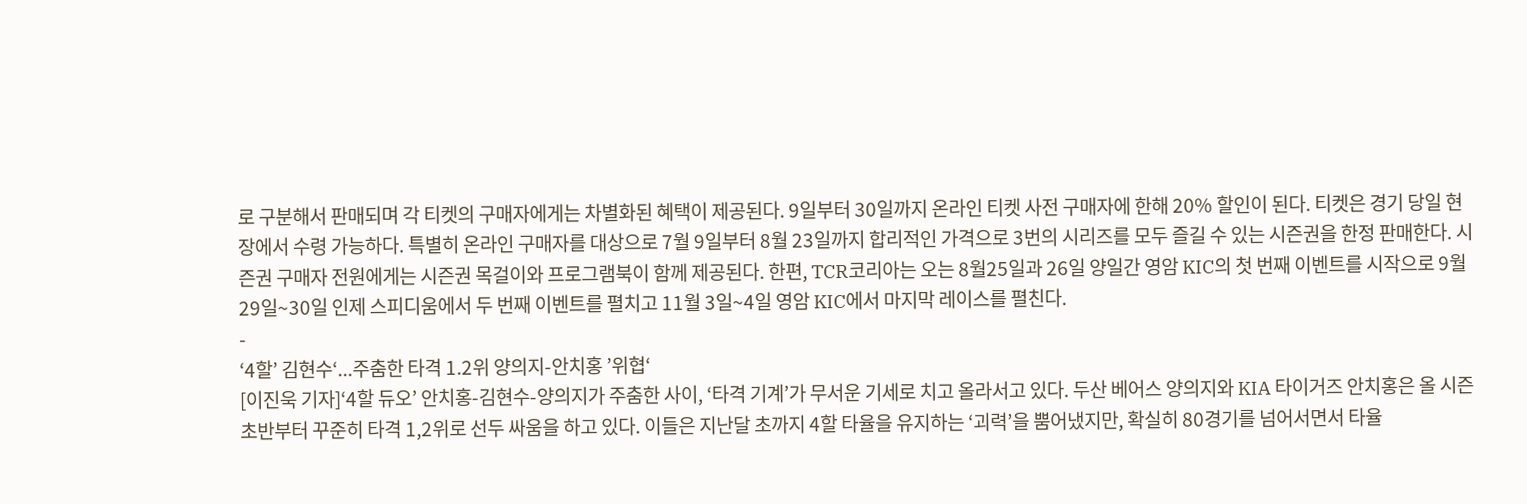로 구분해서 판매되며 각 티켓의 구매자에게는 차별화된 혜택이 제공된다. 9일부터 30일까지 온라인 티켓 사전 구매자에 한해 20% 할인이 된다. 티켓은 경기 당일 현장에서 수령 가능하다. 특별히 온라인 구매자를 대상으로 7월 9일부터 8월 23일까지 합리적인 가격으로 3번의 시리즈를 모두 즐길 수 있는 시즌권을 한정 판매한다. 시즌권 구매자 전원에게는 시즌권 목걸이와 프로그램북이 함께 제공된다. 한편, TCR코리아는 오는 8월25일과 26일 양일간 영암 KIC의 첫 번째 이벤트를 시작으로 9월 29일~30일 인제 스피디움에서 두 번째 이벤트를 펼치고 11월 3일~4일 영암 KIC에서 마지막 레이스를 펼친다.
-
‘4할’ 김현수‘...주춤한 타격 1.2위 양의지-안치홍 ’위협‘
[이진욱 기자]‘4할 듀오’ 안치홍-김현수-양의지가 주춤한 사이, ‘타격 기계’가 무서운 기세로 치고 올라서고 있다. 두산 베어스 양의지와 KIA 타이거즈 안치홍은 올 시즌 초반부터 꾸준히 타격 1,2위로 선두 싸움을 하고 있다. 이들은 지난달 초까지 4할 타율을 유지하는 ‘괴력’을 뿜어냈지만, 확실히 80경기를 넘어서면서 타율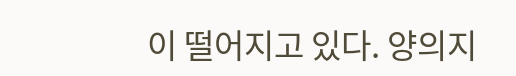이 떨어지고 있다. 양의지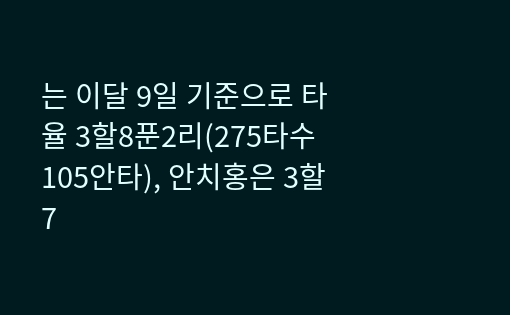는 이달 9일 기준으로 타율 3할8푼2리(275타수 105안타), 안치홍은 3할7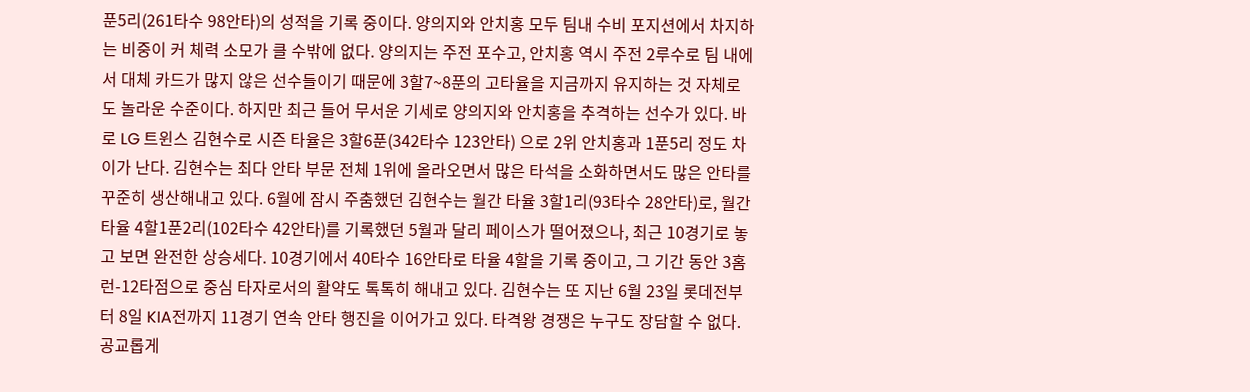푼5리(261타수 98안타)의 성적을 기록 중이다. 양의지와 안치홍 모두 팀내 수비 포지션에서 차지하는 비중이 커 체력 소모가 클 수밖에 없다. 양의지는 주전 포수고, 안치홍 역시 주전 2루수로 팀 내에서 대체 카드가 많지 않은 선수들이기 때문에 3할7~8푼의 고타율을 지금까지 유지하는 것 자체로도 놀라운 수준이다. 하지만 최근 들어 무서운 기세로 양의지와 안치홍을 추격하는 선수가 있다. 바로 LG 트윈스 김현수로 시즌 타율은 3할6푼(342타수 123안타) 으로 2위 안치홍과 1푼5리 정도 차이가 난다. 김현수는 최다 안타 부문 전체 1위에 올라오면서 많은 타석을 소화하면서도 많은 안타를 꾸준히 생산해내고 있다. 6월에 잠시 주춤했던 김현수는 월간 타율 3할1리(93타수 28안타)로, 월간 타율 4할1푼2리(102타수 42안타)를 기록했던 5월과 달리 페이스가 떨어졌으나, 최근 10경기로 놓고 보면 완전한 상승세다. 10경기에서 40타수 16안타로 타율 4할을 기록 중이고, 그 기간 동안 3홈런-12타점으로 중심 타자로서의 활약도 톡톡히 해내고 있다. 김현수는 또 지난 6월 23일 롯데전부터 8일 KIA전까지 11경기 연속 안타 행진을 이어가고 있다. 타격왕 경쟁은 누구도 장담할 수 없다. 공교롭게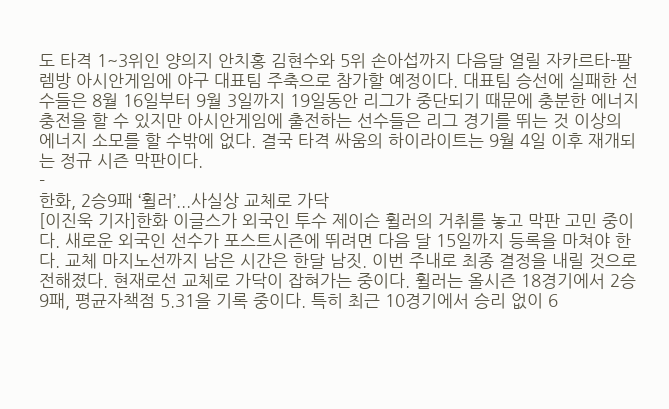도 타격 1~3위인 양의지 안치홍 김현수와 5위 손아섭까지 다음달 열릴 자카르타-팔렘방 아시안게임에 야구 대표팀 주축으로 참가할 예정이다. 대표팀 승선에 실패한 선수들은 8월 16일부터 9월 3일까지 19일동안 리그가 중단되기 때문에 충분한 에너지 충전을 할 수 있지만 아시안게임에 출전하는 선수들은 리그 경기를 뛰는 것 이상의 에너지 소모를 할 수밖에 없다. 결국 타격 싸움의 하이라이트는 9월 4일 이후 재개되는 정규 시즌 막판이다.
-
한화, 2승9패 ‘휠러’...사실상 교체로 가닥
[이진욱 기자]한화 이글스가 외국인 투수 제이슨 휠러의 거취를 놓고 막판 고민 중이다. 새로운 외국인 선수가 포스트시즌에 뛰려면 다음 달 15일까지 등록을 마쳐야 한다. 교체 마지노선까지 남은 시간은 한달 남짓. 이번 주내로 최종 결정을 내릴 것으로 전해졌다. 현재로선 교체로 가닥이 잡혀가는 중이다. 휠러는 올시즌 18경기에서 2승9패, 평균자책점 5.31을 기록 중이다. 특히 최근 10경기에서 승리 없이 6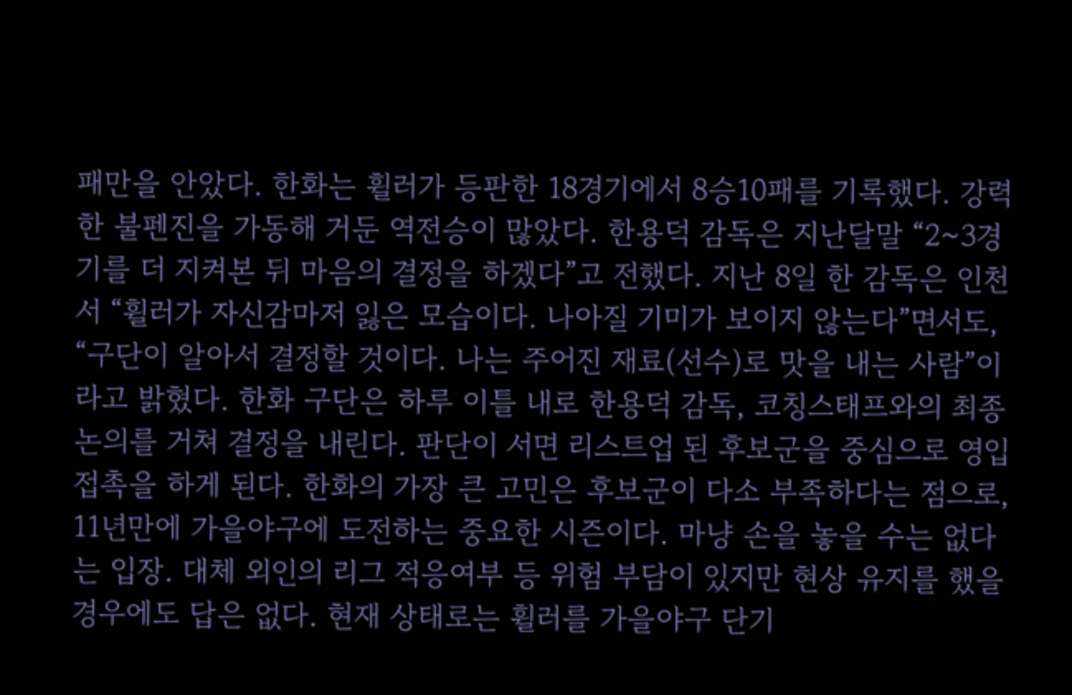패만을 안았다. 한화는 휠러가 등판한 18경기에서 8승10패를 기록했다. 강력한 불펜진을 가동해 거둔 역전승이 많았다. 한용덕 감독은 지난달말 “2~3경기를 더 지켜본 뒤 마음의 결정을 하겠다”고 전했다. 지난 8일 한 감독은 인천서 “휠러가 자신감마저 잃은 모습이다. 나아질 기미가 보이지 않는다”면서도, “구단이 알아서 결정할 것이다. 나는 주어진 재료(선수)로 맛을 내는 사람”이라고 밝혔다. 한화 구단은 하루 이틀 내로 한용덕 감독, 코칭스태프와의 최종 논의를 거쳐 결정을 내린다. 판단이 서면 리스트업 된 후보군을 중심으로 영입 접촉을 하게 된다. 한화의 가장 큰 고민은 후보군이 다소 부족하다는 점으로, 11년만에 가을야구에 도전하는 중요한 시즌이다. 마냥 손을 놓을 수는 없다는 입장. 대체 외인의 리그 적응여부 등 위험 부담이 있지만 현상 유지를 했을 경우에도 답은 없다. 현재 상태로는 휠러를 가을야구 단기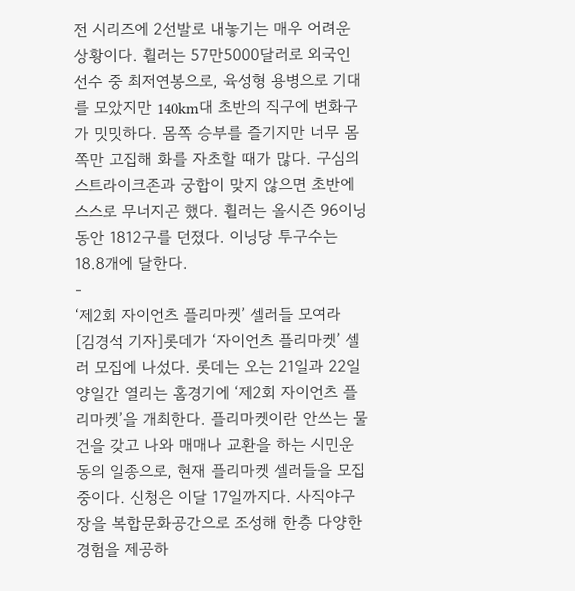전 시리즈에 2선발로 내놓기는 매우 어려운 상황이다. 휠러는 57만5000달러로 외국인 선수 중 최저연봉으로, 육성형 용병으로 기대를 모았지만 140km대 초반의 직구에 변화구가 밋밋하다. 몸쪽 승부를 즐기지만 너무 몸쪽만 고집해 화를 자초할 때가 많다. 구심의 스트라이크존과 궁합이 맞지 않으면 초반에 스스로 무너지곤 했다. 휠러는 올시즌 96이닝 동안 1812구를 던졌다. 이닝당 투구수는 18.8개에 달한다.
-
‘제2회 자이언츠 플리마켓’ 셀러들 모여라
[김경석 기자]롯데가 ‘자이언츠 플리마켓’ 셀러 모집에 나섰다. 롯데는 오는 21일과 22일 양일간 열리는 홈경기에 ‘제2회 자이언츠 플리마켓’을 개최한다. 플리마켓이란 안쓰는 물건을 갖고 나와 매매나 교환을 하는 시민운동의 일종으로, 현재 플리마켓 셀러들을 모집 중이다. 신청은 이달 17일까지다. 사직야구장을 복합문화공간으로 조성해 한층 다양한 경험을 제공하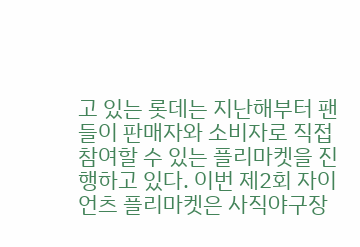고 있는 롯데는 지난해부터 팬들이 판매자와 소비자로 직접 참여할 수 있는 플리마켓을 진행하고 있다. 이번 제2회 자이언츠 플리마켓은 사직야구장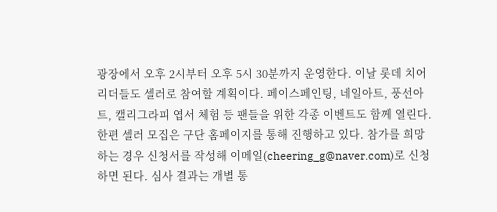광장에서 오후 2시부터 오후 5시 30분까지 운영한다. 이날 롯데 치어리더들도 셀러로 참여할 계획이다. 페이스페인팅, 네일아트, 풍선아트, 캘리그라피 엽서 체험 등 팬들을 위한 각종 이벤트도 함께 열린다. 한편 셀러 모집은 구단 홈페이지를 통해 진행하고 있다. 참가를 희망하는 경우 신청서를 작성해 이메일(cheering_g@naver.com)로 신청하면 된다. 심사 결과는 개별 통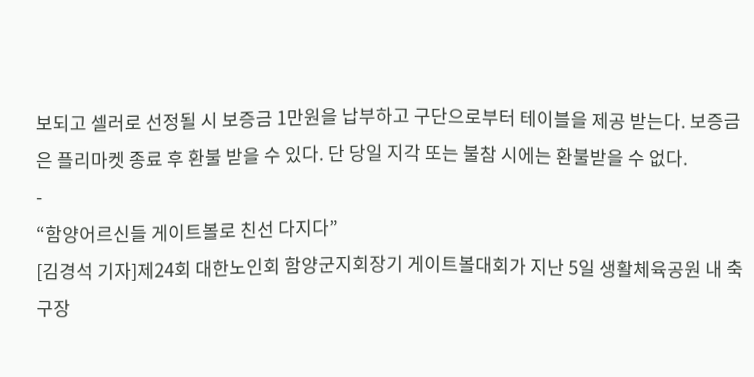보되고 셀러로 선정될 시 보증금 1만원을 납부하고 구단으로부터 테이블을 제공 받는다. 보증금은 플리마켓 종료 후 환불 받을 수 있다. 단 당일 지각 또는 불참 시에는 환불받을 수 없다.
-
“함양어르신들 게이트볼로 친선 다지다”
[김경석 기자]제24회 대한노인회 함양군지회장기 게이트볼대회가 지난 5일 생활체육공원 내 축구장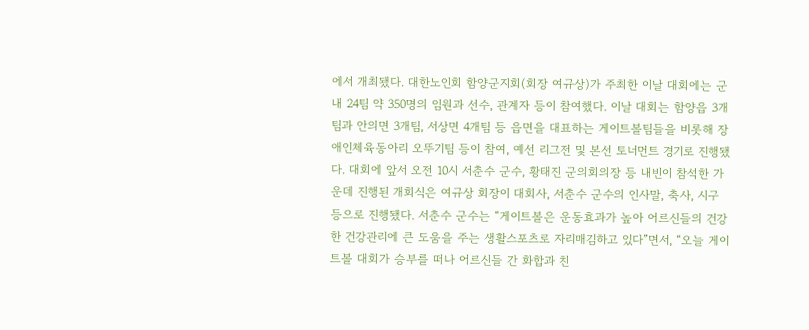에서 개최됐다. 대한노인회 함양군지회(회장 여규상)가 주최한 이날 대회에는 군내 24팀 약 350명의 임원과 선수, 관계자 등이 참여했다. 이날 대회는 함양읍 3개팀과 안의면 3개팀, 서상면 4개팀 등 읍면을 대표하는 게이트볼팀들을 비롯해 장애인체육동아리 오뚜기팀 등이 참여, 예선 리그전 및 본선 토너먼트 경기로 진행됐다. 대회에 앞서 오전 10시 서춘수 군수, 황태진 군의회의장 등 내빈이 참석한 가운데 진행된 개회식은 여규상 회장이 대회사, 서춘수 군수의 인사말, 축사, 시구 등으로 진행됐다. 서춘수 군수는 “게이트볼은 운동효과가 높아 어르신들의 건강한 건강관리에 큰 도움을 주는 생활스포츠로 자리매김하고 있다”면서, “오늘 게이트볼 대회가 승부를 떠나 어르신들 간 화합과 친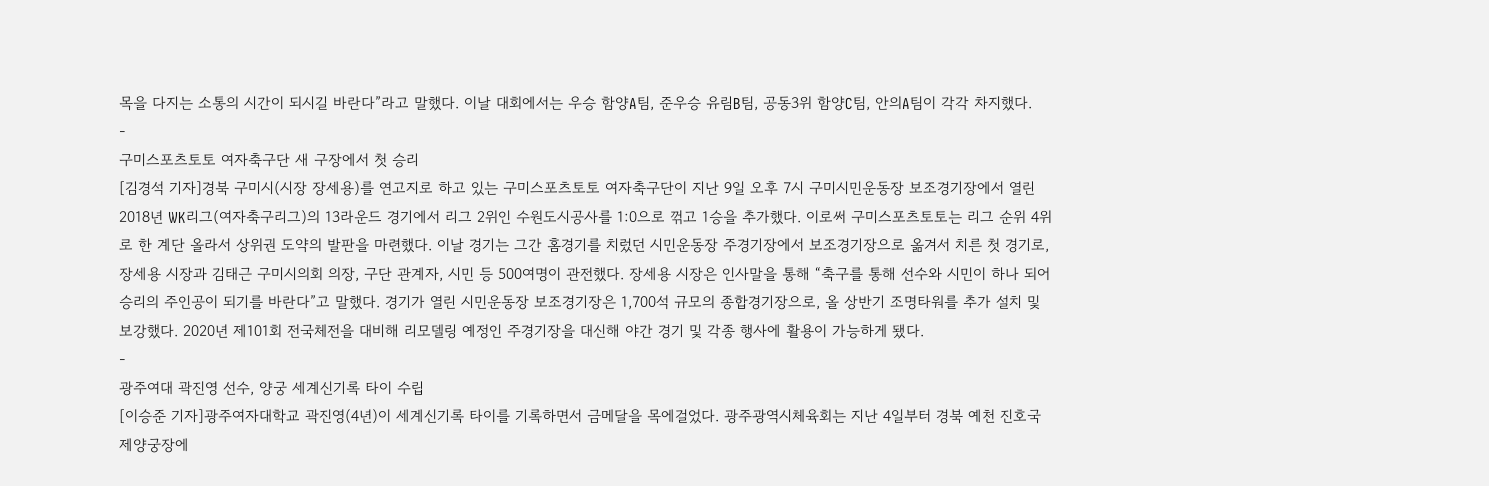목을 다지는 소통의 시간이 되시길 바란다”라고 말했다. 이날 대회에서는 우승 함양A팀, 준우승 유림B팀, 공동3위 함양C팀, 안의A팀이 각각 차지했다.
-
구미스포츠토토 여자축구단 새 구장에서 첫 승리
[김경석 기자]경북 구미시(시장 장세용)를 연고지로 하고 있는 구미스포츠토토 여자축구단이 지난 9일 오후 7시 구미시민운동장 보조경기장에서 열린 2018년 WK리그(여자축구리그)의 13라운드 경기에서 리그 2위인 수원도시공사를 1:0으로 꺾고 1승을 추가했다. 이로써 구미스포츠토토는 리그 순위 4위로 한 계단 올라서 상위권 도약의 발판을 마련했다. 이날 경기는 그간 홈경기를 치렀던 시민운동장 주경기장에서 보조경기장으로 옮겨서 치른 첫 경기로, 장세용 시장과 김태근 구미시의회 의장, 구단 관계자, 시민 등 500여명이 관전했다. 장세용 시장은 인사말을 통해 “축구를 통해 선수와 시민이 하나 되어 승리의 주인공이 되기를 바란다”고 말했다. 경기가 열린 시민운동장 보조경기장은 1,700석 규모의 종합경기장으로, 올 상반기 조명타워를 추가 설치 및 보강했다. 2020년 제101회 전국체전을 대비해 리모델링 예정인 주경기장을 대신해 야간 경기 및 각종 행사에 활용이 가능하게 됐다.
-
광주여대 곽진영 선수, 양궁 세계신기록 타이 수립
[이승준 기자]광주여자대학교 곽진영(4년)이 세계신기록 타이를 기록하면서 금메달을 목에걸었다. 광주광역시체육회는 지난 4일부터 경북 예천 진호국제양궁장에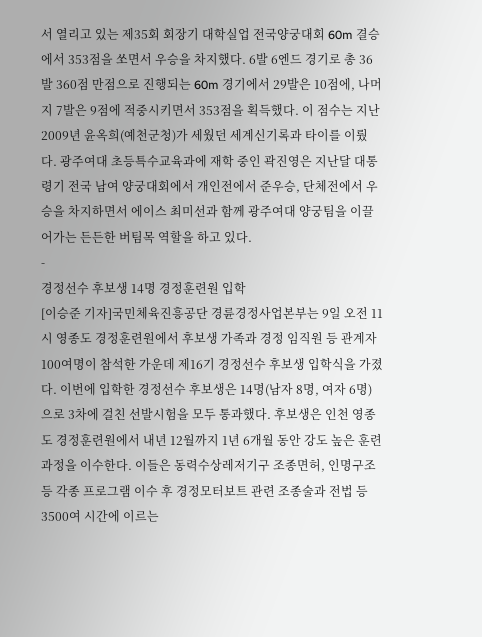서 열리고 있는 제35회 회장기 대학실업 전국양궁대회 60m 결승에서 353점을 쏘면서 우승을 차지했다. 6발 6엔드 경기로 총 36발 360점 만점으로 진행되는 60m 경기에서 29발은 10점에, 나머지 7발은 9점에 적중시키면서 353점을 획득했다. 이 점수는 지난 2009년 윤옥희(예천군청)가 세웠던 세계신기록과 타이를 이뤘다. 광주여대 초등특수교육과에 재학 중인 곽진영은 지난달 대통령기 전국 남여 양궁대회에서 개인전에서 준우승, 단체전에서 우승을 차지하면서 에이스 최미선과 함께 광주여대 양궁팀을 이끌어가는 든든한 버팀목 역할을 하고 있다.
-
경정선수 후보생 14명 경정훈련원 입학
[이승준 기자]국민체육진흥공단 경륜경정사업본부는 9일 오전 11시 영종도 경정훈련원에서 후보생 가족과 경정 임직원 등 관계자 100여명이 참석한 가운데 제16기 경정선수 후보생 입학식을 가졌다. 이번에 입학한 경정선수 후보생은 14명(남자 8명, 여자 6명)으로 3차에 걸친 선발시험을 모두 통과했다. 후보생은 인천 영종도 경정훈련원에서 내년 12월까지 1년 6개월 동안 강도 높은 훈련과정을 이수한다. 이들은 동력수상레저기구 조종면허, 인명구조 등 각종 프로그램 이수 후 경정모터보트 관련 조종술과 전법 등 3500여 시간에 이르는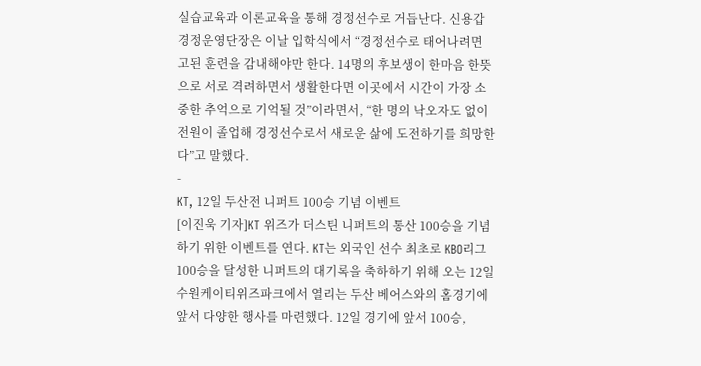실습교육과 이론교육을 통해 경정선수로 거듭난다. 신용갑 경정운영단장은 이날 입학식에서 “경정선수로 태어나려면 고된 훈련을 감내해야만 한다. 14명의 후보생이 한마음 한뜻으로 서로 격려하면서 생활한다면 이곳에서 시간이 가장 소중한 추억으로 기억될 것”이라면서, “한 명의 낙오자도 없이 전원이 졸업해 경정선수로서 새로운 삶에 도전하기를 희망한다”고 말했다.
-
KT, 12일 두산전 니퍼트 100승 기념 이벤트
[이진욱 기자]KT 위즈가 더스틴 니퍼트의 통산 100승을 기념하기 위한 이벤트를 연다. KT는 외국인 선수 최초로 KBO리그 100승을 달성한 니퍼트의 대기록을 축하하기 위해 오는 12일 수원케이티위즈파크에서 열리는 두산 베어스와의 홈경기에 앞서 다양한 행사를 마련했다. 12일 경기에 앞서 100승,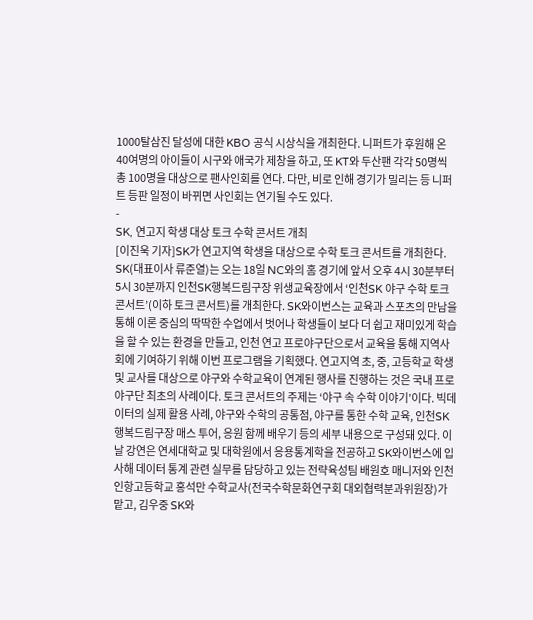1000탈삼진 달성에 대한 KBO 공식 시상식을 개최한다. 니퍼트가 후원해 온 40여명의 아이들이 시구와 애국가 제창을 하고, 또 KT와 두산팬 각각 50명씩 총 100명을 대상으로 팬사인회를 연다. 다만, 비로 인해 경기가 밀리는 등 니퍼트 등판 일정이 바뀌면 사인회는 연기될 수도 있다.
-
SK, 연고지 학생 대상 토크 수학 콘서트 개최
[이진욱 기자]SK가 연고지역 학생을 대상으로 수학 토크 콘서트를 개최한다. SK(대표이사 류준열)는 오는 18일 NC와의 홈 경기에 앞서 오후 4시 30분부터 5시 30분까지 인천SK행복드림구장 위생교육장에서 ‘인천SK 야구 수학 토크 콘서트’(이하 토크 콘서트)를 개최한다. SK와이번스는 교육과 스포츠의 만남을 통해 이론 중심의 딱딱한 수업에서 벗어나 학생들이 보다 더 쉽고 재미있게 학습을 할 수 있는 환경을 만들고, 인천 연고 프로야구단으로서 교육을 통해 지역사회에 기여하기 위해 이번 프로그램을 기획했다. 연고지역 초, 중, 고등학교 학생 및 교사를 대상으로 야구와 수학교육이 연계된 행사를 진행하는 것은 국내 프로야구단 최초의 사례이다. 토크 콘서트의 주제는 ‘야구 속 수학 이야기’이다. 빅데이터의 실제 활용 사례, 야구와 수학의 공통점, 야구를 통한 수학 교육, 인천SK행복드림구장 매스 투어, 응원 함께 배우기 등의 세부 내용으로 구성돼 있다. 이날 강연은 연세대학교 및 대학원에서 응용통계학을 전공하고 SK와이번스에 입사해 데이터 통계 관련 실무를 담당하고 있는 전략육성팀 배원호 매니저와 인천 인항고등학교 홍석만 수학교사(전국수학문화연구회 대외협력분과위원장)가 맡고, 김우중 SK와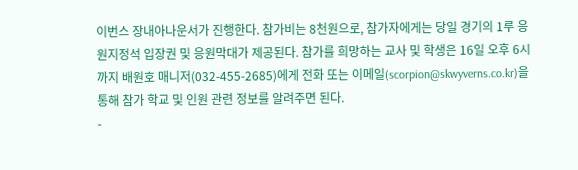이번스 장내아나운서가 진행한다. 참가비는 8천원으로, 참가자에게는 당일 경기의 1루 응원지정석 입장권 및 응원막대가 제공된다. 참가를 희망하는 교사 및 학생은 16일 오후 6시까지 배원호 매니저(032-455-2685)에게 전화 또는 이메일(scorpion@skwyverns.co.kr)을 통해 참가 학교 및 인원 관련 정보를 알려주면 된다.
-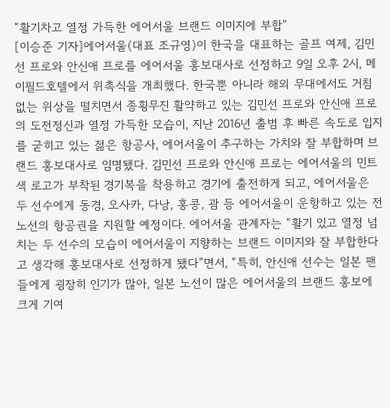“활기차고 열정 가득한 에어서울 브랜드 이미지에 부합”
[이승준 기자]에어서울(대표 조규영)이 한국을 대표하는 골프 여제, 김민선 프로와 안신애 프로를 에어서울 홍보대사로 선정하고 9일 오후 2시, 메이필드호텔에서 위촉식을 개최했다. 한국뿐 아니라 해외 무대에서도 거침없는 위상을 떨치면서 종횡무진 활약하고 있는 김민선 프로와 안신애 프로의 도전정신과 열정 가득한 모습이, 지난 2016년 출범 후 빠른 속도로 입지를 굳히고 있는 젊은 항공사, 에어서울이 추구하는 가치와 잘 부합하며 브랜드 홍보대사로 임명됐다. 김민선 프로와 안신애 프로는 에어서울의 민트색 로고가 부착된 경기복을 착용하고 경기에 출전하게 되고, 에어서울은 두 선수에게 동경, 오사카, 다낭, 홍콩, 괌 등 에어서울이 운항하고 있는 전 노선의 항공권을 지원할 예정이다. 에어서울 관계자는 “활기 있고 열정 넘치는 두 선수의 모습이 에어서울이 지향하는 브랜드 이미지와 잘 부합한다고 생각해 홍보대사로 선정하게 됐다”면서, “특히, 안신애 선수는 일본 팬들에게 굉장히 인기가 많아, 일본 노선이 많은 에어서울의 브랜드 홍보에 크게 기여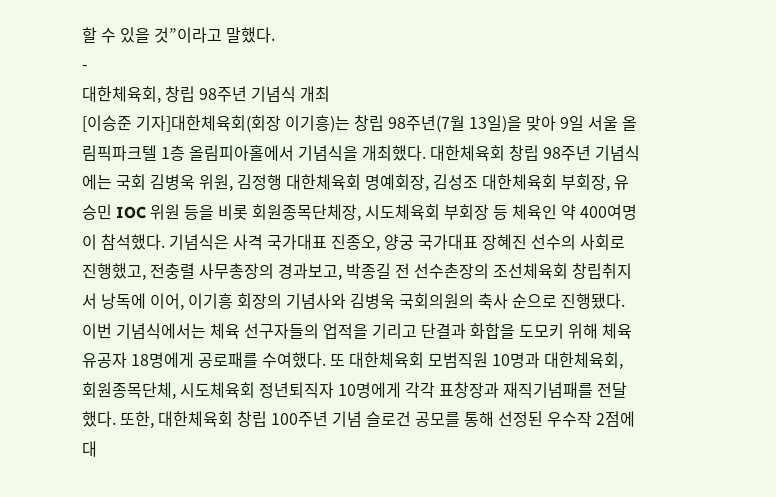할 수 있을 것”이라고 말했다.
-
대한체육회, 창립 98주년 기념식 개최
[이승준 기자]대한체육회(회장 이기흥)는 창립 98주년(7월 13일)을 맞아 9일 서울 올림픽파크텔 1층 올림피아홀에서 기념식을 개최했다. 대한체육회 창립 98주년 기념식에는 국회 김병욱 위원, 김정행 대한체육회 명예회장, 김성조 대한체육회 부회장, 유승민 IOC 위원 등을 비롯 회원종목단체장, 시도체육회 부회장 등 체육인 약 400여명이 참석했다. 기념식은 사격 국가대표 진종오, 양궁 국가대표 장혜진 선수의 사회로 진행했고, 전충렬 사무총장의 경과보고, 박종길 전 선수촌장의 조선체육회 창립취지서 낭독에 이어, 이기흥 회장의 기념사와 김병욱 국회의원의 축사 순으로 진행됐다. 이번 기념식에서는 체육 선구자들의 업적을 기리고 단결과 화합을 도모키 위해 체육유공자 18명에게 공로패를 수여했다. 또 대한체육회 모범직원 10명과 대한체육회, 회원종목단체, 시도체육회 정년퇴직자 10명에게 각각 표창장과 재직기념패를 전달했다. 또한, 대한체육회 창립 100주년 기념 슬로건 공모를 통해 선정된 우수작 2점에 대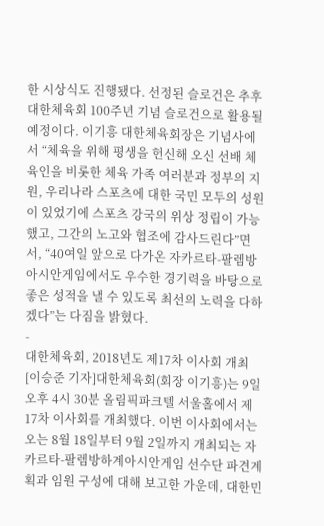한 시상식도 진행됐다. 선정된 슬로건은 추후 대한체육회 100주년 기념 슬로건으로 활용될 예정이다. 이기흥 대한체육회장은 기념사에서 “체육을 위해 평생을 헌신해 오신 선배 체육인을 비롯한 체육 가족 여러분과 정부의 지원, 우리나라 스포츠에 대한 국민 모두의 성원이 있었기에 스포츠 강국의 위상 정립이 가능했고, 그간의 노고와 협조에 감사드린다”면서, “40여일 앞으로 다가온 자카르타-팔렘방 아시안게임에서도 우수한 경기력을 바탕으로 좋은 성적을 낼 수 있도록 최선의 노력을 다하겠다”는 다짐을 밝혔다.
-
대한체육회, 2018년도 제17차 이사회 개최
[이승준 기자]대한체육회(회장 이기흥)는 9일 오후 4시 30분 올림픽파크텔 서울홀에서 제17차 이사회를 개최했다. 이번 이사회에서는 오는 8월 18일부터 9월 2일까지 개최되는 자카르타-팔렘방하계아시안게임 선수단 파견계획과 임원 구성에 대해 보고한 가운데, 대한민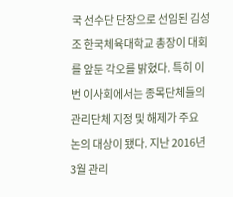국 선수단 단장으로 선임된 김성조 한국체육대학교 총장이 대회를 앞둔 각오를 밝혔다. 특히 이번 이사회에서는 종목단체들의 관리단체 지정 및 해제가 주요 논의 대상이 됐다. 지난 2016년 3월 관리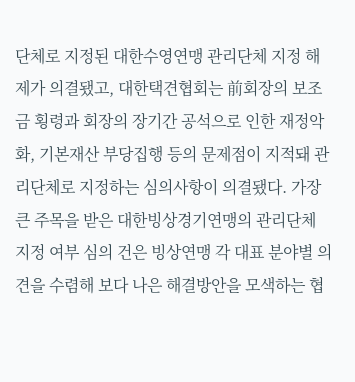단체로 지정된 대한수영연맹 관리단체 지정 해제가 의결됐고, 대한택견협회는 前회장의 보조금 횡령과 회장의 장기간 공석으로 인한 재정악화, 기본재산 부당집행 등의 문제점이 지적돼 관리단체로 지정하는 심의사항이 의결됐다. 가장 큰 주목을 받은 대한빙상경기연맹의 관리단체 지정 여부 심의 건은 빙상연맹 각 대표 분야별 의견을 수렴해 보다 나은 해결방안을 모색하는 협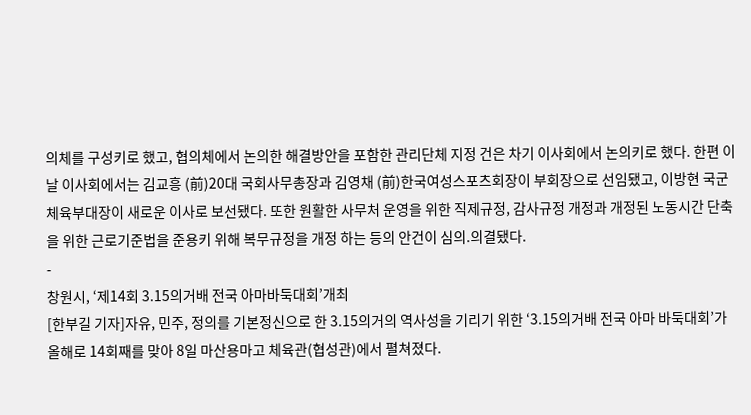의체를 구성키로 했고, 협의체에서 논의한 해결방안을 포함한 관리단체 지정 건은 차기 이사회에서 논의키로 했다. 한편 이날 이사회에서는 김교흥 (前)20대 국회사무총장과 김영채 (前)한국여성스포츠회장이 부회장으로 선임됐고, 이방현 국군체육부대장이 새로운 이사로 보선됐다. 또한 원활한 사무처 운영을 위한 직제규정, 감사규정 개정과 개정된 노동시간 단축을 위한 근로기준법을 준용키 위해 복무규정을 개정 하는 등의 안건이 심의.의결됐다.
-
창원시, ‘제14회 3.15의거배 전국 아마바둑대회’개최
[한부길 기자]자유, 민주, 정의를 기본정신으로 한 3.15의거의 역사성을 기리기 위한 ‘3.15의거배 전국 아마 바둑대회’가 올해로 14회째를 맞아 8일 마산용마고 체육관(협성관)에서 펼쳐졌다.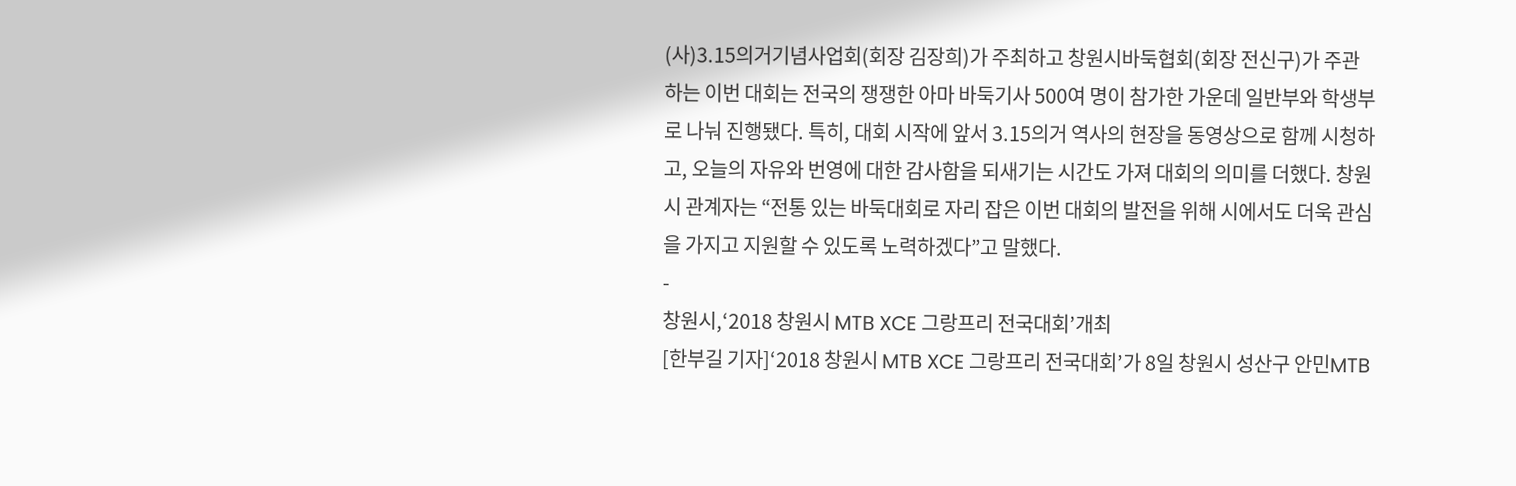(사)3.15의거기념사업회(회장 김장희)가 주최하고 창원시바둑협회(회장 전신구)가 주관하는 이번 대회는 전국의 쟁쟁한 아마 바둑기사 500여 명이 참가한 가운데 일반부와 학생부로 나눠 진행됐다. 특히, 대회 시작에 앞서 3.15의거 역사의 현장을 동영상으로 함께 시청하고, 오늘의 자유와 번영에 대한 감사함을 되새기는 시간도 가져 대회의 의미를 더했다. 창원시 관계자는 “전통 있는 바둑대회로 자리 잡은 이번 대회의 발전을 위해 시에서도 더욱 관심을 가지고 지원할 수 있도록 노력하겠다”고 말했다.
-
창원시,‘2018 창원시 MTB XCE 그랑프리 전국대회’개최
[한부길 기자]‘2018 창원시 MTB XCE 그랑프리 전국대회’가 8일 창원시 성산구 안민MTB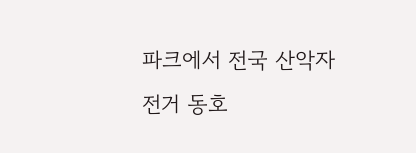파크에서 전국 산악자전거 동호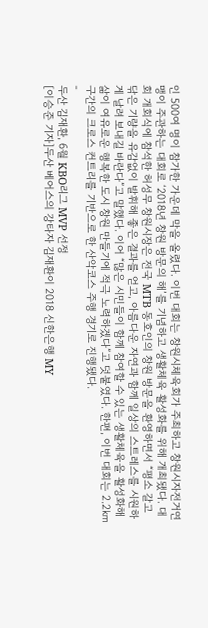인 500여 명이 참가한 가운데 막을 올렸다. 이번 대회는 창원시체육회가 주최하고 창원시자전거연맹이 주관하는 대회로 ‘2018년 창원 방문의 해’를 기념하고 생활체육 활성화를 위해 개최됐다. 대회 개회식에 참석한 허성무 창원시장은 전국 MTB 동호인의 창원 방문을 환영하면서 “평소 갈고 닦은 기량을 유감없이 발휘해 좋은 결과를 얻고, 아름다운 자연과 함께 일상의 스트레스를 시원하게 날려 보내길 바란다”고 말했다. 이어 “많은 시민들이 함께 참여할 수 있는 생활체육을 활성화해 삶이 여유로운 행복한 도시 창원 만들기에 적극 노력하겠다”고 덧붙였다. 한편, 이번 대회는 2.2㎞ 구간의 크로스 컨트리를 기반으로 한 산악코스 주행 경기로 진행됐다.
-
두산 김재환, 6월 KBO리그 MVP 선정
[이승준 기자]두산 베어스의 강타자 김재환이 2018 신한은행 MY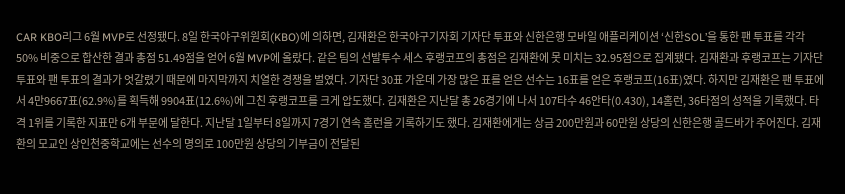CAR KBO리그 6월 MVP로 선정됐다. 8일 한국야구위원회(KBO)에 의하면, 김재환은 한국야구기자회 기자단 투표와 신한은행 모바일 애플리케이션 ‘신한SOL’을 통한 팬 투표를 각각 50% 비중으로 합산한 결과 총점 51.49점을 얻어 6월 MVP에 올랐다. 같은 팀의 선발투수 세스 후랭코프의 총점은 김재환에 못 미치는 32.95점으로 집계됐다. 김재환과 후랭코프는 기자단 투표와 팬 투표의 결과가 엇갈렸기 때문에 마지막까지 치열한 경쟁을 벌였다. 기자단 30표 가운데 가장 많은 표를 얻은 선수는 16표를 얻은 후랭코프(16표)였다. 하지만 김재환은 팬 투표에서 4만9667표(62.9%)를 획득해 9904표(12.6%)에 그친 후랭코프를 크게 압도했다. 김재환은 지난달 총 26경기에 나서 107타수 46안타(0.430), 14홈런, 36타점의 성적을 기록했다. 타격 1위를 기록한 지표만 6개 부문에 달한다. 지난달 1일부터 8일까지 7경기 연속 홈런을 기록하기도 했다. 김재환에게는 상금 200만원과 60만원 상당의 신한은행 골드바가 주어진다. 김재환의 모교인 상인천중학교에는 선수의 명의로 100만원 상당의 기부금이 전달된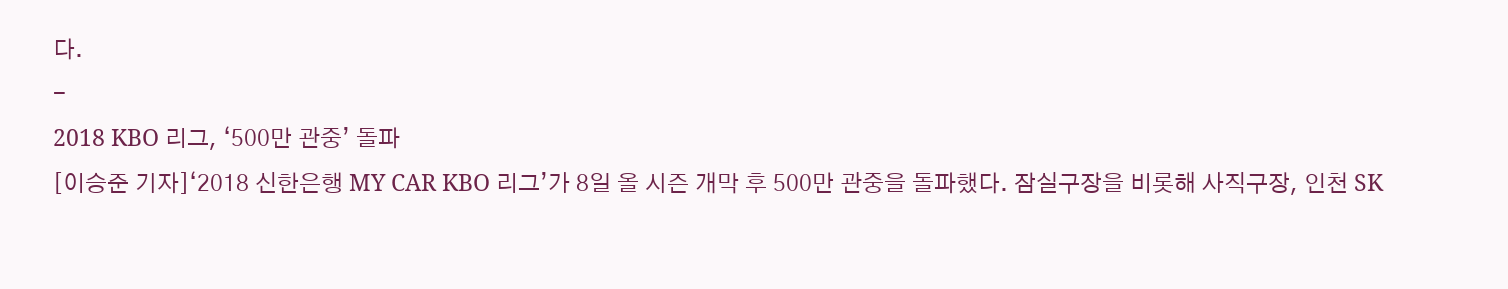다.
-
2018 KBO 리그, ‘500만 관중’ 돌파
[이승준 기자]‘2018 신한은행 MY CAR KBO 리그’가 8일 올 시즌 개막 후 500만 관중을 돌파했다. 잠실구장을 비롯해 사직구장, 인천 SK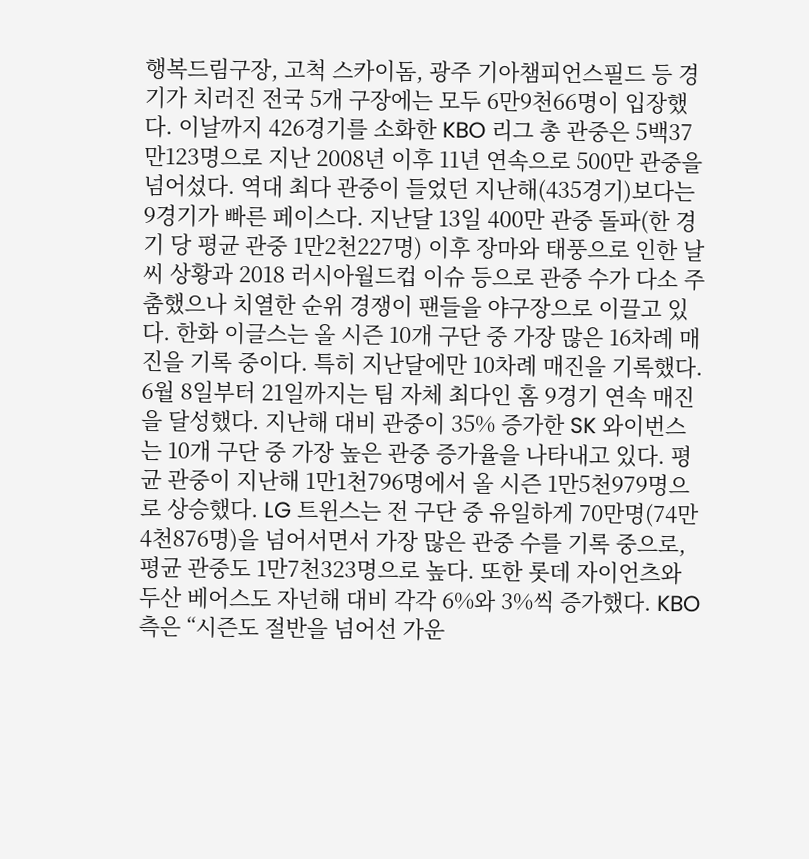행복드림구장, 고척 스카이돔, 광주 기아챔피언스필드 등 경기가 치러진 전국 5개 구장에는 모두 6만9천66명이 입장했다. 이날까지 426경기를 소화한 KBO 리그 총 관중은 5백37만123명으로 지난 2008년 이후 11년 연속으로 500만 관중을 넘어섰다. 역대 최다 관중이 들었던 지난해(435경기)보다는 9경기가 빠른 페이스다. 지난달 13일 400만 관중 돌파(한 경기 당 평균 관중 1만2천227명) 이후 장마와 태풍으로 인한 날씨 상황과 2018 러시아월드컵 이슈 등으로 관중 수가 다소 주춤했으나 치열한 순위 경쟁이 팬들을 야구장으로 이끌고 있다. 한화 이글스는 올 시즌 10개 구단 중 가장 많은 16차례 매진을 기록 중이다. 특히 지난달에만 10차례 매진을 기록했다. 6월 8일부터 21일까지는 팀 자체 최다인 홈 9경기 연속 매진을 달성했다. 지난해 대비 관중이 35% 증가한 SK 와이번스는 10개 구단 중 가장 높은 관중 증가율을 나타내고 있다. 평균 관중이 지난해 1만1천796명에서 올 시즌 1만5천979명으로 상승했다. LG 트윈스는 전 구단 중 유일하게 70만명(74만4천876명)을 넘어서면서 가장 많은 관중 수를 기록 중으로, 평균 관중도 1만7천323명으로 높다. 또한 롯데 자이언츠와 두산 베어스도 자넌해 대비 각각 6%와 3%씩 증가했다. KBO측은 “시즌도 절반을 넘어선 가운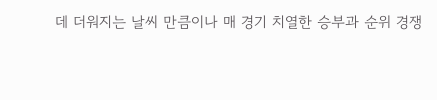데 더워지는 날씨 만큼이나 매 경기 치열한 승부과 순위 경쟁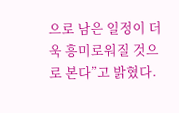으로 남은 일정이 더욱 흥미로워질 것으로 본다”고 밝혔다.